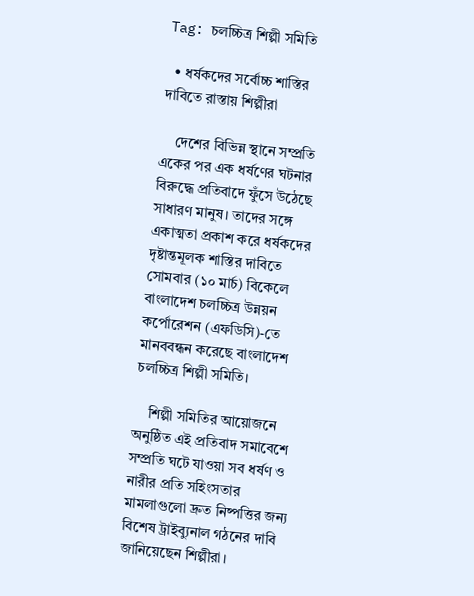Tag: চলচ্চিত্র শিল্পী সমিতি

  • ধর্ষকদের সর্বোচ্চ শাস্তির দাবিতে রাস্তায় শিল্পীরা

    দেশের বিভিন্ন স্থানে সম্প্রতি একের পর এক ধর্ষণের ঘটনার বিরুদ্ধে প্রতিবাদে ফুঁসে উঠেছে সাধারণ মানুষ। তাদের সঙ্গে একাত্মতা প্রকাশ করে ধর্ষকদের দৃষ্টান্তমূলক শাস্তির দাবিতে সোমবার (১০ মার্চ) বিকেলে বাংলাদেশ চলচ্চিত্র উন্নয়ন কর্পোরেশন (এফডিসি)-তে মানববন্ধন করেছে বাংলাদেশ চলচ্চিত্র শিল্পী সমিতি।

    শিল্পী সমিতির আয়োজনে অনুষ্ঠিত এই প্রতিবাদ সমাবেশে সম্প্রতি ঘটে যাওয়া সব ধর্ষণ ও নারীর প্রতি সহিংসতার মামলাগুলো দ্রুত নিষ্পত্তির জন্য বিশেষ ট্রাইব্যুনাল গঠনের দাবি জানিয়েছেন শিল্পীরা।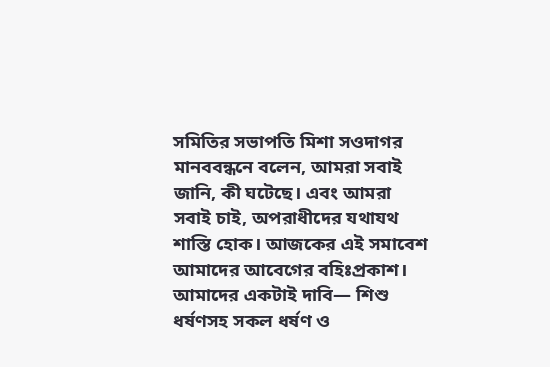সমিতির সভাপতি মিশা সওদাগর মানববন্ধনে বলেন, আমরা সবাই জানি, কী ঘটেছে। এবং আমরা সবাই চাই, অপরাধীদের যথাযথ শাস্তি হোক। আজকের এই সমাবেশ আমাদের আবেগের বহিঃপ্রকাশ। আমাদের একটাই দাবি— শিশু ধর্ষণসহ সকল ধর্ষণ ও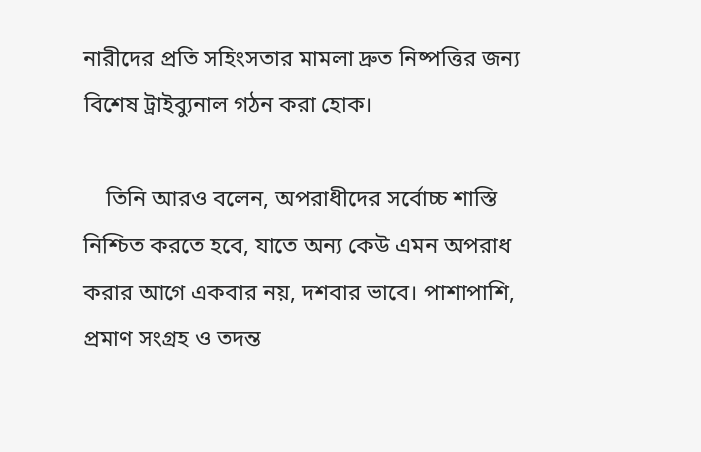নারীদের প্রতি সহিংসতার মামলা দ্রুত নিষ্পত্তির জন্য বিশেষ ট্রাইব্যুনাল গঠন করা হোক।

    তিনি আরও বলেন, অপরাধীদের সর্বোচ্চ শাস্তি নিশ্চিত করতে হবে, যাতে অন্য কেউ এমন অপরাধ করার আগে একবার নয়, দশবার ভাবে। পাশাপাশি, প্রমাণ সংগ্রহ ও তদন্ত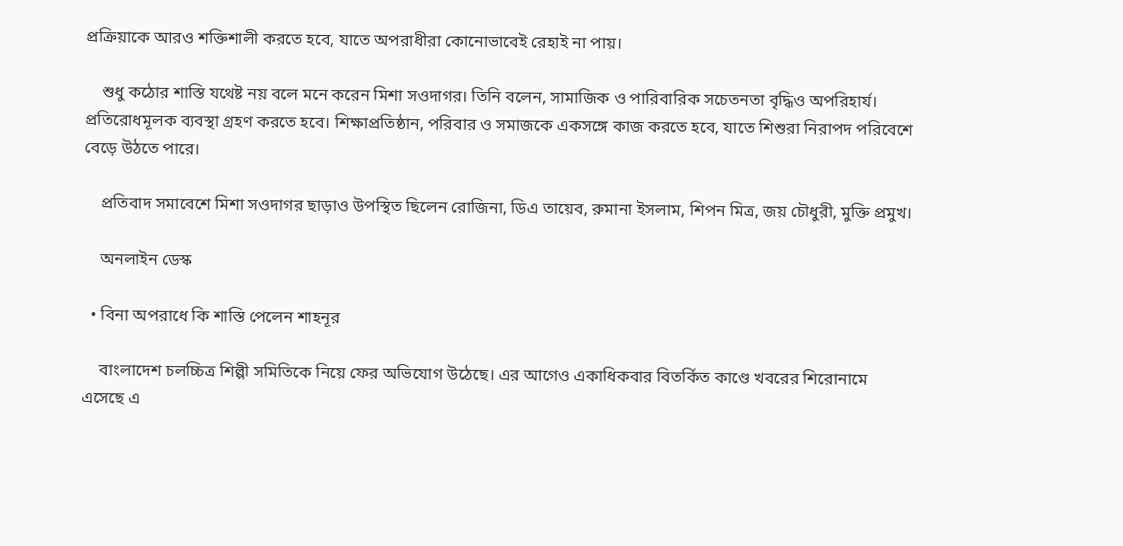প্রক্রিয়াকে আরও শক্তিশালী করতে হবে, যাতে অপরাধীরা কোনোভাবেই রেহাই না পায়।

    শুধু কঠোর শাস্তি যথেষ্ট নয় বলে মনে করেন মিশা সওদাগর। তিনি বলেন, সামাজিক ও পারিবারিক সচেতনতা বৃদ্ধিও অপরিহার্য। প্রতিরোধমূলক ব্যবস্থা গ্রহণ করতে হবে। শিক্ষাপ্রতিষ্ঠান, পরিবার ও সমাজকে একসঙ্গে কাজ করতে হবে, যাতে শিশুরা নিরাপদ পরিবেশে বেড়ে উঠতে পারে।

    প্রতিবাদ সমাবেশে মিশা সওদাগর ছাড়াও উপস্থিত ছিলেন রোজিনা, ডিএ তায়েব, রুমানা ইসলাম, শিপন মিত্র, জয় চৌধুরী, মুক্তি প্রমুখ।

    অনলাইন ডেস্ক

  • বিনা অপরাধে কি শাস্তি পেলেন শাহনূর

    বাংলাদেশ চলচ্চিত্র শিল্পী সমিতিকে নিয়ে ফের অভিযোগ উঠেছে। এর আগেও একাধিকবার বিতর্কিত কাণ্ডে খবরের শিরোনামে এসেছে এ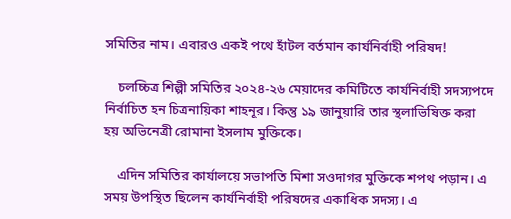সমিতির নাম। এবারও একই পথে হাঁটল বর্তমান কার্যনির্বাহী পরিষদ!

    চলচ্চিত্র শিল্পী সমিতির ২০২৪-২৬ মেয়াদের কমিটিতে কার্যনির্বাহী সদস্যপদে নির্বাচিত হন চিত্রনায়িকা শাহনূর। কিন্তু ১৯ জানুয়ারি তার স্থলাভিষিক্ত করা হয় অভিনেত্রী রোমানা ইসলাম মুক্তিকে।

    এদিন সমিতির কার্যালয়ে সভাপতি মিশা সওদাগর মুক্তিকে শপথ পড়ান। এ সময় উপস্থিত ছিলেন কার্যনির্বাহী পরিষদের একাধিক সদস্য। এ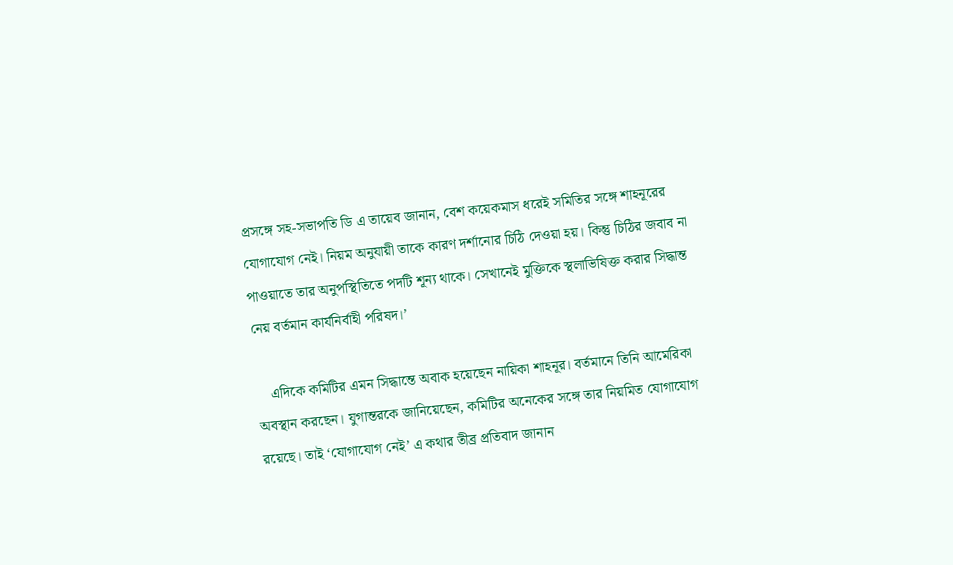প্রসঙ্গে সহ-সভাপতি ডি এ তায়েব জানান, বেশ কয়েকমাস ধরেই সমিতির সঙ্গে শাহনূরের যোগাযোগ নেই। নিয়ম অনুযায়ী তাকে কারণ দর্শানোর চিঠি দেওয়া হয়। কিন্তু চিঠির জবাব না পাওয়াতে তার অনুপস্থিতিতে পদটি শূন্য থাকে। সেখানেই মুক্তিকে স্থলাভিষিক্ত করার সিদ্ধান্ত নেয় বর্তমান কার্যনির্বাহী পরিষদ।’

    এদিকে কমিটির এমন সিদ্ধান্তে অবাক হয়েছেন নায়িকা শাহনূর। বর্তমানে তিনি আমেরিকা অবস্থান করছেন। যুগান্তরকে জানিয়েছেন, কমিটির অনেকের সঙ্গে তার নিয়মিত যোগাযোগ রয়েছে। তাই ‘যোগাযোগ নেই’ এ কথার তীব্র প্রতিবাদ জানান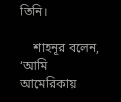তিনি।

    শাহনূর বলেন, ‘আমি আমেরিকায়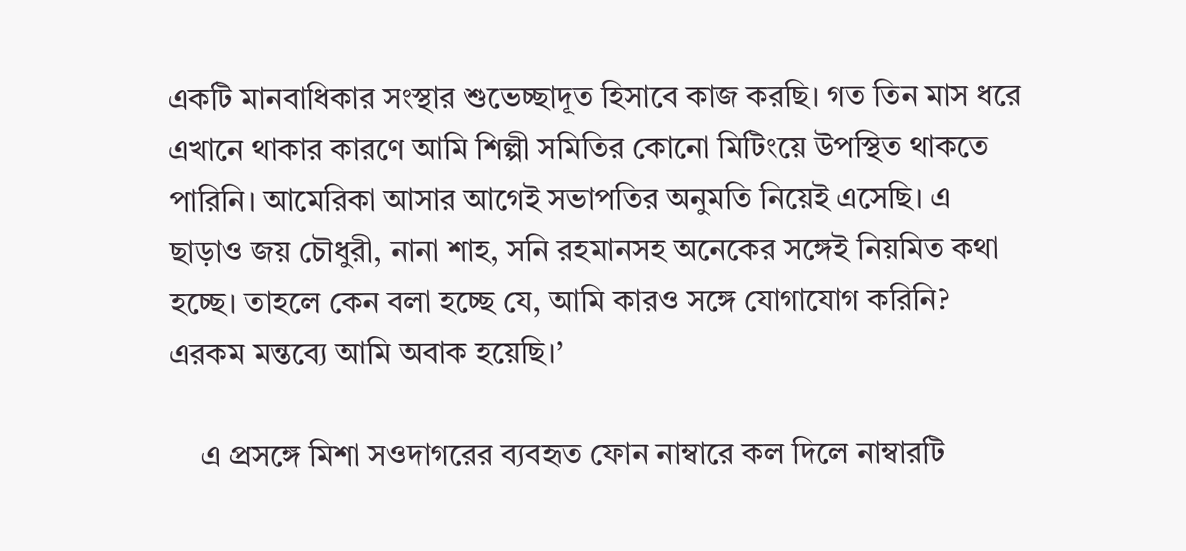একটি মানবাধিকার সংস্থার শুভেচ্ছাদূত হিসাবে কাজ করছি। গত তিন মাস ধরে এখানে থাকার কারণে আমি শিল্পী সমিতির কোনো মিটিংয়ে উপস্থিত থাকতে পারিনি। আমেরিকা আসার আগেই সভাপতির অনুমতি নিয়েই এসেছি। এ ছাড়াও জয় চৌধুরী, নানা শাহ, সনি রহমানসহ অনেকের সঙ্গেই নিয়মিত কথা হচ্ছে। তাহলে কেন বলা হচ্ছে যে, আমি কারও সঙ্গে যোগাযোগ করিনি? এরকম মন্তব্যে আমি অবাক হয়েছি।’

    এ প্রসঙ্গে মিশা সওদাগরের ব্যবহৃত ফোন নাম্বারে কল দিলে নাম্বারটি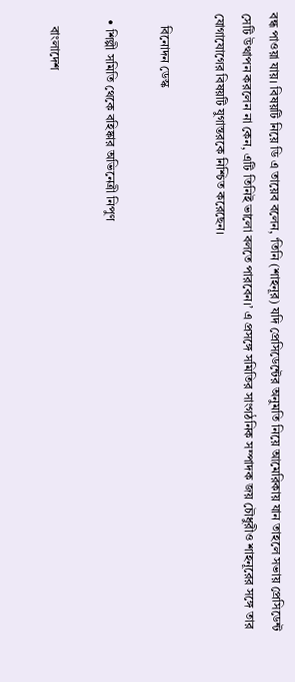বন্ধ পাওয়া যায়। বিষয়টি নিয়ে ডি এ তায়েব বলেন, ‘তিনি (শাহনূর) যদি প্রেসিডেন্টের অনুমতি নিয়ে আমেরিকায় যান তাহলে সভায় প্রেসিডেন্ট সেটি উত্থাপন করলেন না কেন, এটি তিনিই ভালো বলতে পারবেন।’ এ প্রসঙ্গে সমিতির সাংগঠনিক সম্পাদক জয় চৌধুরীও শাহনূরের সঙ্গে তার যোগাযোগের বিষয়টি যুগান্তরকে নিশ্চিত করেছেন।

    বিনোদন ডেস্ক

  • শিল্পী সমিতি থেকে বহিষ্কার অভিনেত্রী নিপুণ

    বাংলাদেশ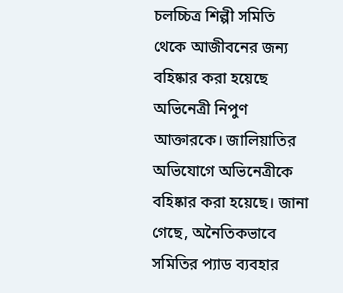চলচ্চিত্র শিল্পী সমিতি থেকে আজীবনের জন্য বহিষ্কার করা হয়েছে অভিনেত্রী নিপুণ আক্তারকে। জালিয়াতির অভিযোগে অভিনেত্রীকে বহিষ্কার করা হয়েছে। জানা গেছে, অনৈতিকভাবে সমিতির প্যাড ব্যবহার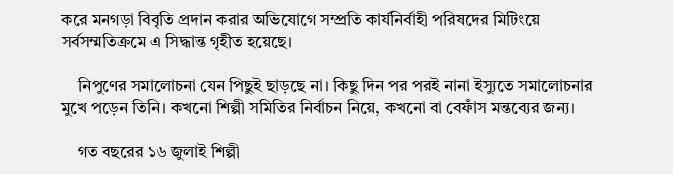করে মনগড়া বিবৃতি প্রদান করার অভিযোগে সম্প্রতি কার্যনির্বাহী পরিষদের মিটিংয়ে সর্বসম্মতিক্রমে এ সিদ্ধান্ত গৃহীত হয়েছে।

    নিপুণের সমালোচনা যেন পিছুই ছাড়ছে না। কিছু দিন পর পরই নানা ইস্যুতে সমালোচনার মুখে পড়েন তিনি। কখনো শিল্পী সমিতির নির্বাচন নিয়ে, কখনো বা বেফাঁস মন্তব্যের জন্য।

    গত বছরের ১৬ জুলাই শিল্পী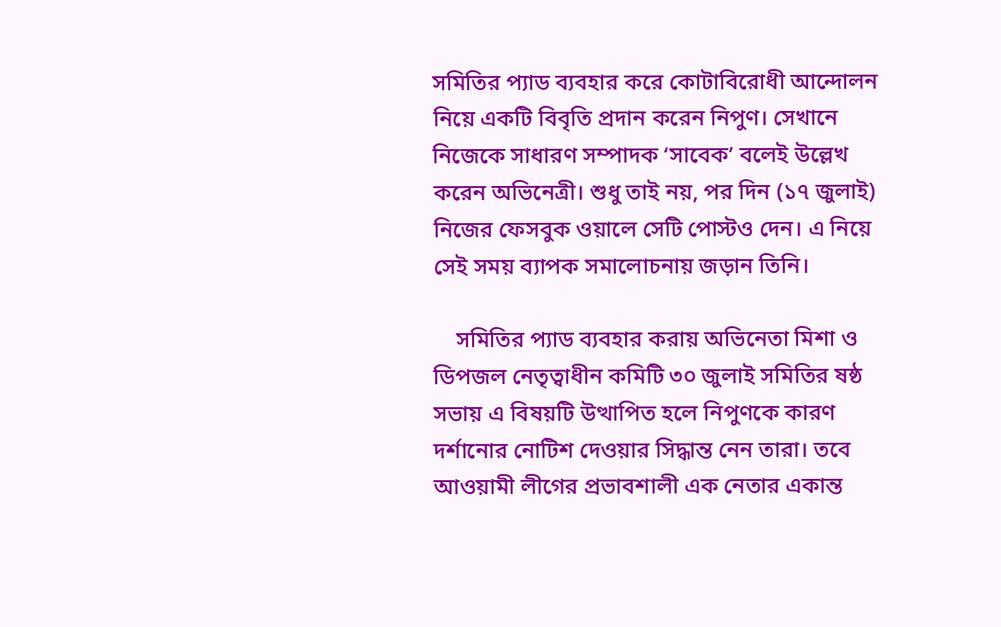সমিতির প্যাড ব্যবহার করে কোটাবিরোধী আন্দোলন নিয়ে একটি বিবৃতি প্রদান করেন নিপুণ। সেখানে নিজেকে সাধারণ সম্পাদক ‘সাবেক’ বলেই উল্লেখ করেন অভিনেত্রী। শুধু তাই নয়, পর দিন (১৭ জুলাই) নিজের ফেসবুক ওয়ালে সেটি পোস্টও দেন। এ নিয়ে সেই সময় ব্যাপক সমালোচনায় জড়ান তিনি।

    সমিতির প্যাড ব্যবহার করায় অভিনেতা মিশা ও ডিপজল নেতৃত্বাধীন কমিটি ৩০ জুলাই সমিতির ষষ্ঠ সভায় এ বিষয়টি উত্থাপিত হলে নিপুণকে কারণ দর্শানোর নোটিশ দেওয়ার সিদ্ধান্ত নেন তারা। তবে আওয়ামী লীগের প্রভাবশালী এক নেতার একান্ত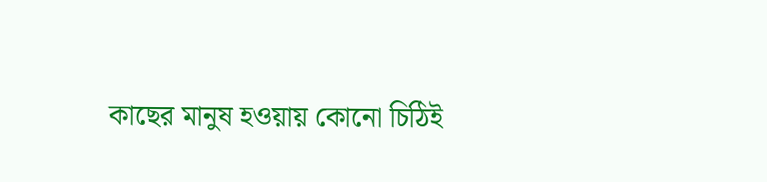কাছের মানুষ হওয়ায় কোনো চিঠিই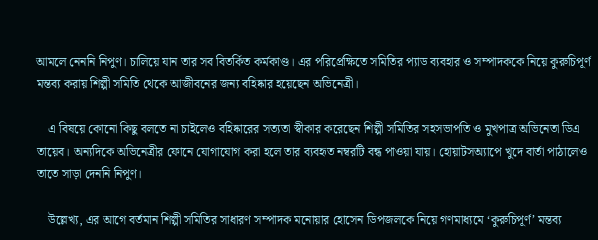আমলে নেননি নিপুণ। চালিয়ে যান তার সব বিতর্কিত কর্মকাণ্ড। এর পরিপ্রেক্ষিতে সমিতির প্যাড ব্যবহার ও সম্পাদককে নিয়ে কুরুচিপূর্ণ মন্তব্য করায় শিল্পী সমিতি থেকে আজীবনের জন্য বহিষ্কার হয়েছেন অভিনেত্রী।

    এ বিষয়ে কোনো কিছু বলতে না চাইলেও বহিষ্কারের সত্যতা স্বীকার করেছেন শিল্পী সমিতির সহসভাপতি ও মুখপাত্র অভিনেতা ডিএ তায়েব। অন্যদিকে অভিনেত্রীর ফোনে যোগাযোগ করা হলে তার ব্যবহৃত নম্বরটি বন্ধ পাওয়া যায়। হোয়াটসঅ্যাপে খুদে বার্তা পাঠালেও তাতে সাড়া দেননি নিপুণ।

    উল্লেখ্য, এর আগে বর্তমান শিল্পী সমিতির সাধারণ সম্পাদক মনোয়ার হোসেন ডিপজলকে নিয়ে গণমাধ্যমে ‘কুরুচিপূর্ণ’ মন্তব্য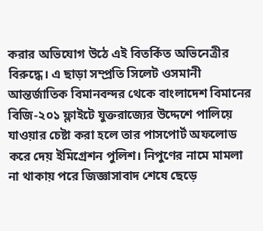করার অভিযোগ উঠে এই বিতর্কিত অভিনেত্রীর বিরুদ্ধে। এ ছাড়া সম্প্রতি সিলেট ওসমানী আন্তর্জাতিক বিমানবন্দর থেকে বাংলাদেশ বিমানের বিজি-২০১ ফ্লাইটে যুক্তরাজ্যের উদ্দেশে পালিয়ে যাওয়ার চেষ্টা করা হলে তার পাসপোর্ট অফলোড করে দেয় ইমিগ্রেশন পুলিশ। নিপুণের নামে মামলা না থাকায় পরে জিজ্ঞাসাবাদ শেষে ছেড়ে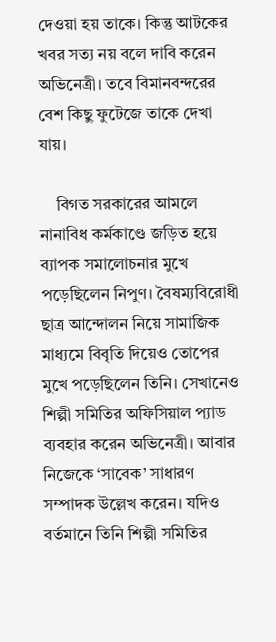দেওয়া হয় তাকে। কিন্তু আটকের খবর সত্য নয় বলে দাবি করেন অভিনেত্রী। তবে বিমানবন্দরের বেশ কিছু ফুটেজে তাকে দেখা যায়।

    বিগত সরকারের আমলে নানাবিধ কর্মকাণ্ডে জড়িত হয়ে ব্যাপক সমালোচনার মুখে পড়েছিলেন নিপুণ। বৈষম্যবিরোধী ছাত্র আন্দোলন নিয়ে সামাজিক মাধ্যমে বিবৃতি দিয়েও তোপের মুখে পড়েছিলেন তিনি। সেখানেও শিল্পী সমিতির অফিসিয়াল প্যাড ব্যবহার করেন অভিনেত্রী। আবার নিজেকে ‘সাবেক’ সাধারণ সম্পাদক উল্লেখ করেন। যদিও বর্তমানে তিনি শিল্পী সমিতির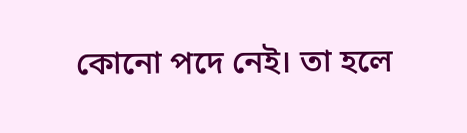কোনো পদে নেই। তা হলে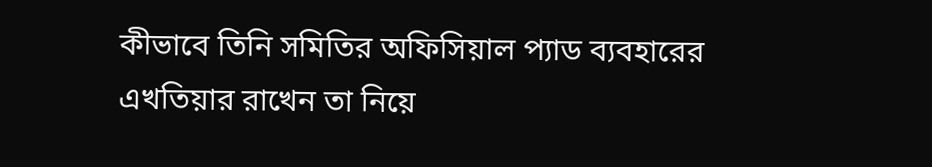কীভাবে তিনি সমিতির অফিসিয়াল প্যাড ব্যবহারের এখতিয়ার রাখেন তা নিয়ে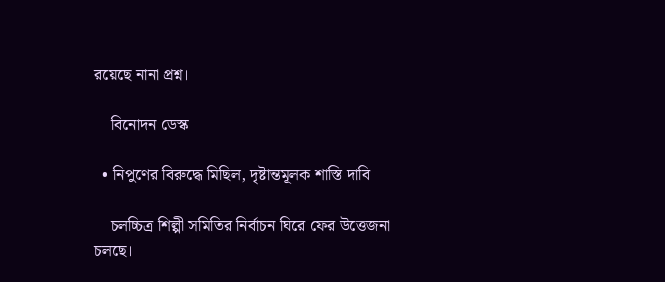রয়েছে নানা প্রশ্ন।

    বিনোদন ডেস্ক

  • নিপুণের বিরুদ্ধে মিছিল, দৃষ্টান্তমূলক শাস্তি দাবি

    চলচ্চিত্র শিল্পী সমিতির নির্বাচন ঘিরে ফের উত্তেজনা চলছে।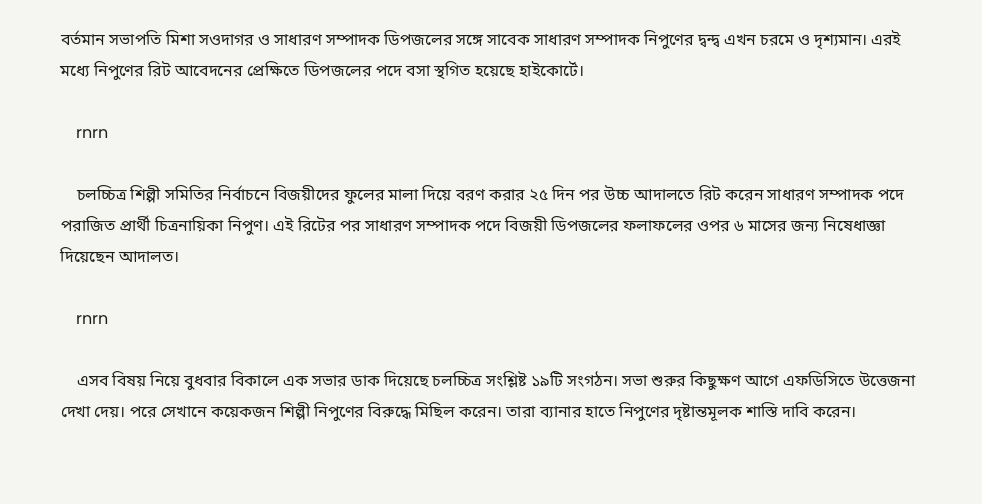বর্তমান সভাপতি মিশা সওদাগর ও সাধারণ সম্পাদক ডিপজলের সঙ্গে সাবেক সাধারণ সম্পাদক নিপুণের দ্বন্দ্ব এখন চরমে ও দৃশ্যমান। এরই মধ্যে নিপুণের রিট আবেদনের প্রেক্ষিতে ডিপজলের পদে বসা স্থগিত হয়েছে হাইকোর্টে।

    rnrn

    চলচ্চিত্র শিল্পী সমিতির নির্বাচনে বিজয়ীদের ফুলের মালা দিয়ে বরণ করার ২৫ দিন পর উচ্চ আদালতে রিট করেন সাধারণ সম্পাদক পদে পরাজিত প্রার্থী চিত্রনায়িকা নিপুণ। এই রিটের পর সাধারণ সম্পাদক পদে বিজয়ী ডিপজলের ফলাফলের ওপর ৬ মাসের জন্য নিষেধাজ্ঞা দিয়েছেন আদালত।

    rnrn

    এসব বিষয় নিয়ে বুধবার বিকালে এক সভার ডাক দিয়েছে চলচ্চিত্র সংশ্লিষ্ট ১৯টি সংগঠন। সভা শুরুর কিছুক্ষণ আগে এফডিসিতে উত্তেজনা দেখা দেয়। পরে সেখানে কয়েকজন শিল্পী নিপুণের বিরুদ্ধে মিছিল করেন। তারা ব্যানার হাতে নিপুণের দৃষ্টান্তমূলক শাস্তি দাবি করেন।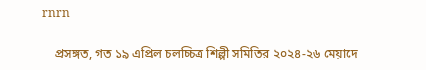rnrn

    প্রসঙ্গত, গত ১৯ এপ্রিল চলচ্চিত্র শিল্পী সমিতির ২০২৪-২৬ মেয়াদে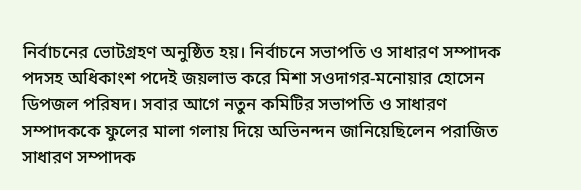নির্বাচনের ভোটগ্রহণ অনুষ্ঠিত হয়। নির্বাচনে সভাপতি ও সাধারণ সম্পাদক পদসহ অধিকাংশ পদেই জয়লাভ করে মিশা সওদাগর-মনোয়ার হোসেন ডিপজল পরিষদ। সবার আগে নতুন কমিটির সভাপতি ও সাধারণ সম্পাদককে ফুলের মালা গলায় দিয়ে অভিনন্দন জানিয়েছিলেন পরাজিত সাধারণ সম্পাদক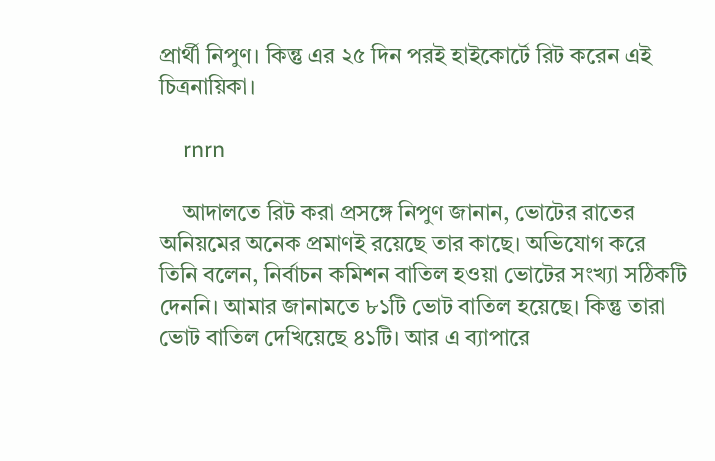প্রার্থী নিপুণ। কিন্তু এর ২৫ দিন পরই হাইকোর্টে রিট করেন এই চিত্রনায়িকা।

    rnrn

    আদালতে রিট করা প্রসঙ্গে নিপুণ জানান, ভোটের রাতের অনিয়মের অনেক প্রমাণই রয়েছে তার কাছে। অভিযোগ করে তিনি বলেন, নির্বাচন কমিশন বাতিল হওয়া ভোটের সংখ্যা সঠিকটি দেননি। আমার জানামতে ৮১টি ভোট বাতিল হয়েছে। কিন্তু তারা ভোট বাতিল দেখিয়েছে ৪১টি। আর এ ব্যাপারে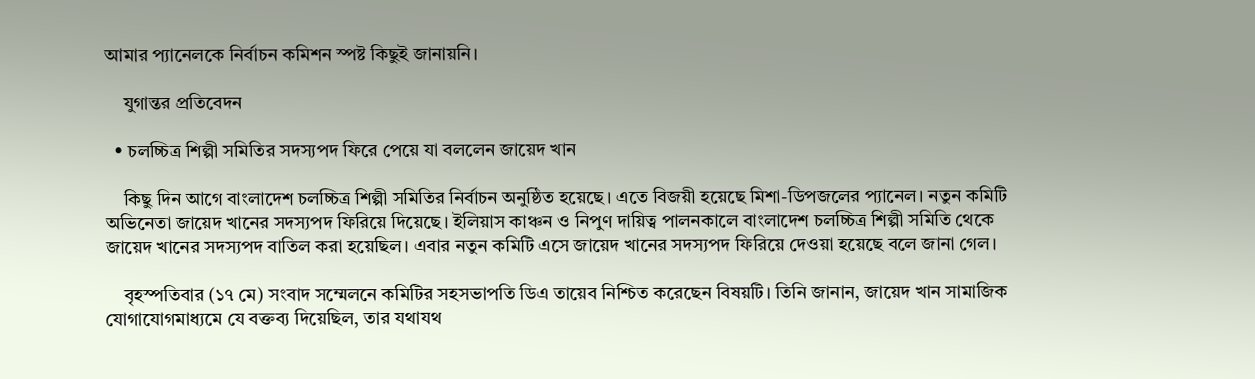আমার প্যানেলকে নির্বাচন কমিশন স্পষ্ট কিছুই জানায়নি।

    যুগান্তর প্রতিবেদন

  • চলচ্চিত্র শিল্পী সমিতির সদস্যপদ ফিরে পেয়ে যা বললেন জায়েদ খান

    কিছু দিন আগে বাংলাদেশ চলচ্চিত্র শিল্পী সমিতির নির্বাচন অনুষ্ঠিত হয়েছে। এতে বিজয়ী হয়েছে মিশা-ডিপজলের প্যানেল। নতুন কমিটি অভিনেতা জায়েদ খানের সদস্যপদ ফিরিয়ে দিয়েছে। ইলিয়াস কাঞ্চন ও নিপুণ দায়িত্ব পালনকালে বাংলাদেশ চলচ্চিত্র শিল্পী সমিতি থেকে জায়েদ খানের সদস্যপদ বাতিল করা হয়েছিল। এবার নতুন কমিটি এসে জায়েদ খানের সদস্যপদ ফিরিয়ে দেওয়া হয়েছে বলে জানা গেল।

    বৃহস্পতিবার (১৭ মে) সংবাদ সম্মেলনে কমিটির সহসভাপতি ডিএ তায়েব নিশ্চিত করেছেন বিষয়টি। তিনি জানান, জায়েদ খান সামাজিক যোগাযোগমাধ্যমে যে বক্তব্য দিয়েছিল, তার যথাযথ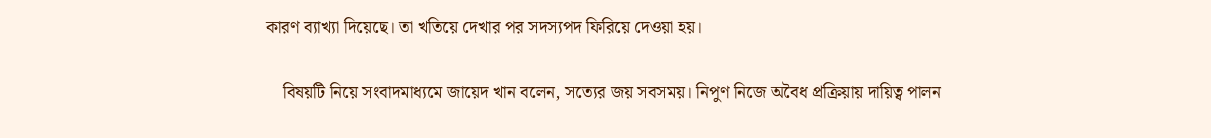কারণ ব্যাখ্যা দিয়েছে। তা খতিয়ে দেখার পর সদস্যপদ ফিরিয়ে দেওয়া হয়।

    বিষয়টি নিয়ে সংবাদমাধ্যমে জায়েদ খান বলেন, সত্যের জয় সবসময়। নিপুণ নিজে অবৈধ প্রক্রিয়ায় দায়িত্ব পালন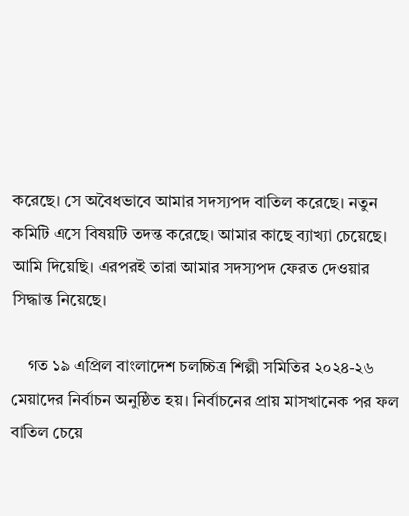করেছে। সে অবৈধভাবে আমার সদস্যপদ বাতিল করেছে। নতুন কমিটি এসে বিষয়টি তদন্ত করেছে। আমার কাছে ব্যাখ্যা চেয়েছে। আমি দিয়েছি। এরপরই তারা আমার সদস্যপদ ফেরত দেওয়ার সিদ্ধান্ত নিয়েছে।

    গত ১৯ এপ্রিল বাংলাদেশ চলচ্চিত্র শিল্পী সমিতির ২০২৪-২৬ মেয়াদের নির্বাচন অনুষ্ঠিত হয়। নির্বাচনের প্রায় মাসখানেক পর ফল বাতিল চেয়ে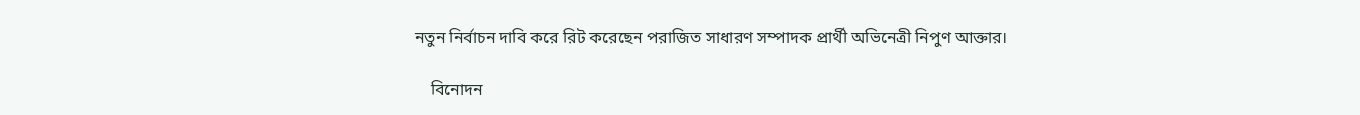নতুন নির্বাচন দাবি করে রিট করেছেন পরাজিত সাধারণ সম্পাদক প্রার্থী অভিনেত্রী নিপুণ আক্তার।

    বিনোদন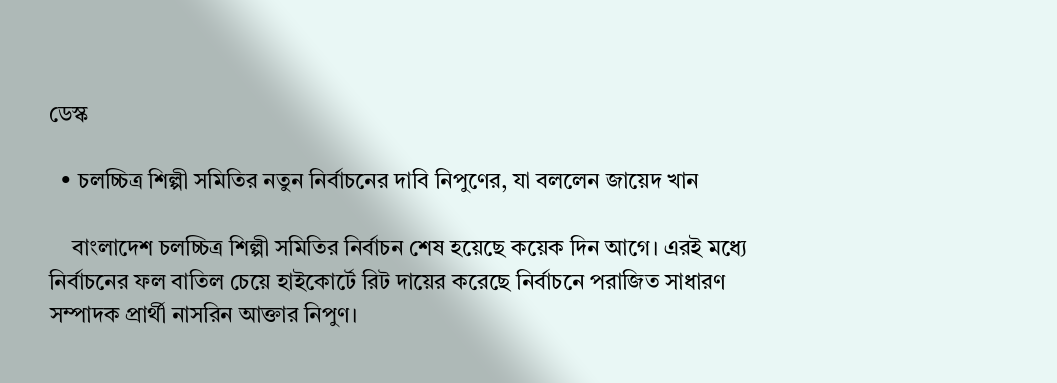ডেস্ক

  • চলচ্চিত্র শিল্পী সমিতির নতুন নির্বাচনের দাবি নিপুণের, যা বললেন জায়েদ খান

    বাংলাদেশ চলচ্চিত্র শিল্পী সমিতির নির্বাচন শেষ হয়েছে কয়েক দিন আগে। এরই মধ্যে নির্বাচনের ফল বাতিল চেয়ে হাইকোর্টে রিট দায়ের করেছে নির্বাচনে পরাজিত সাধারণ সম্পাদক প্রার্থী নাসরিন আক্তার নিপুণ।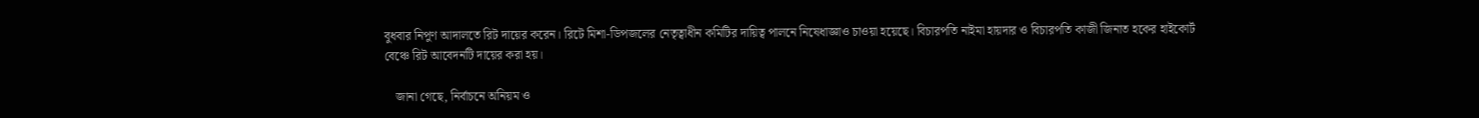বুধবার নিপুণ আদালতে রিট দায়ের করেন। রিটে মিশা-ডিপজলের নেতৃত্বাধীন কমিটির দায়িত্ব পালনে নিষেধাজ্ঞাও চাওয়া হয়েছে। বিচারপতি নাইমা হায়দার ও বিচারপতি কাজী জিনাত হকের হাইকোর্ট বেঞ্চে রিট আবেদনটি দায়ের করা হয়।

    জানা গেছে, নির্বাচনে অনিয়ম ও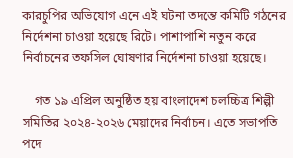কারচুপির অভিযোগ এনে এই ঘটনা তদন্তে কমিটি গঠনের নির্দেশনা চাওয়া হয়েছে রিটে। পাশাপাশি নতুন করে নির্বাচনের তফসিল ঘোষণার নির্দেশনা চাওয়া হয়েছে।

    গত ১৯ এপ্রিল অনুষ্ঠিত হয় বাংলাদেশ চলচ্চিত্র শিল্পী সমিতির ২০২৪-২০২৬ মেয়াদের নির্বাচন। এতে সভাপতি পদে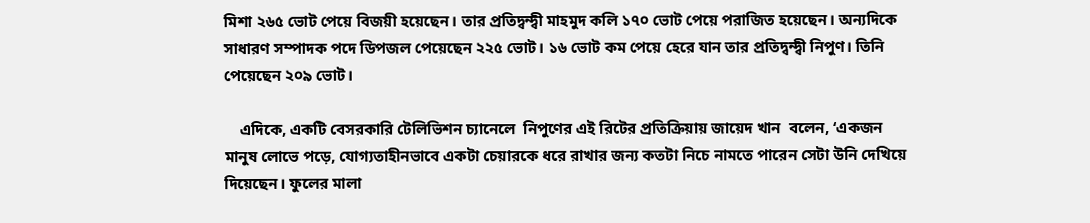মিশা ২৬৫ ভোট পেয়ে বিজয়ী হয়েছেন। তার প্রতিদ্বন্দ্বী মাহমুদ কলি ১৭০ ভোট পেয়ে পরাজিত হয়েছেন। অন্যদিকে সাধারণ সম্পাদক পদে ডিপজল পেয়েছেন ২২৫ ভোট। ১৬ ভোট কম পেয়ে হেরে যান তার প্রতিদ্বন্দ্বী নিপুণ। তিনি পেয়েছেন ২০৯ ভোট।

    এদিকে, একটি বেসরকারি টেলিভিশন চ্যানেলে  নিপুণের এই রিটের প্রতিক্রিয়ায় জায়েদ খান  বলেন, ‘একজন মানুষ লোভে পড়ে, যোগ্যতাহীনভাবে একটা চেয়ারকে ধরে রাখার জন্য কতটা নিচে নামতে পারেন সেটা উনি দেখিয়ে দিয়েছেন। ফুলের মালা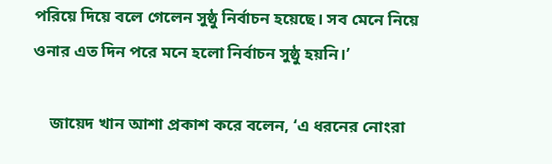পরিয়ে দিয়ে বলে গেলেন সুষ্ঠু নির্বাচন হয়েছে। সব মেনে নিয়ে ওনার এত দিন পরে মনে হলো নির্বাচন সুষ্ঠু হয়নি।’

    জায়েদ খান আশা প্রকাশ করে বলেন, ‘এ ধরনের নোংরা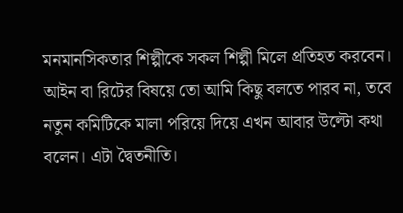মনমানসিকতার শিল্পীকে সকল শিল্পী মিলে প্রতিহত করবেন। আইন বা রিটের বিষয়ে তো আমি কিছু বলতে পারব না, তবে নতুন কমিটিকে মালা পরিয়ে দিয়ে এখন আবার উল্টো কথা বলেন। এটা দ্বৈতনীতি।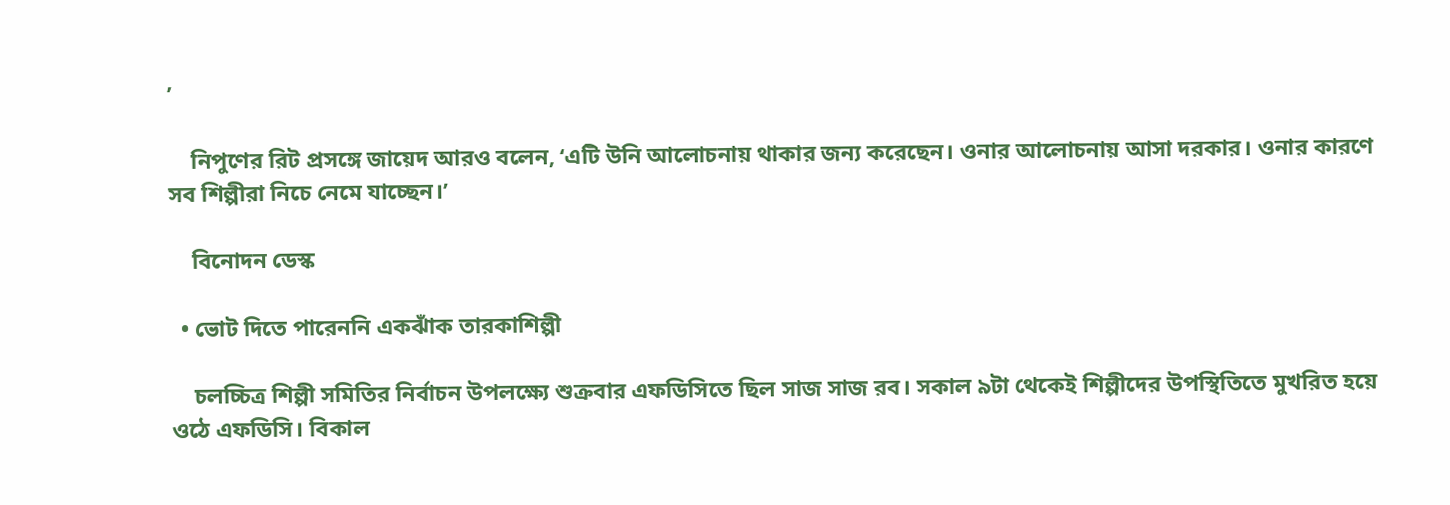’

    নিপুণের রিট প্রসঙ্গে জায়েদ আরও বলেন, ‘এটি উনি আলোচনায় থাকার জন্য করেছেন। ওনার আলোচনায় আসা দরকার। ওনার কারণে সব শিল্পীরা নিচে নেমে যাচ্ছেন।’

    বিনোদন ডেস্ক

  • ভোট দিতে পারেননি একঝাঁক তারকাশিল্পী

    চলচ্চিত্র শিল্পী সমিতির নির্বাচন উপলক্ষ্যে শুক্রবার এফডিসিতে ছিল সাজ সাজ রব। সকাল ৯টা থেকেই শিল্পীদের উপস্থিতিতে মুখরিত হয়ে ওঠে এফডিসি। বিকাল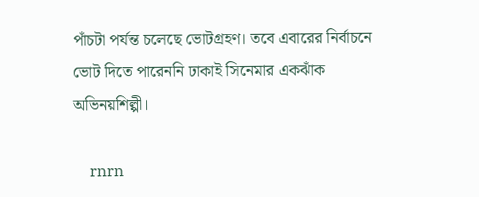পাঁচটা পর্যন্ত চলেছে ভোটগ্রহণ। তবে এবারের নির্বাচনে ভোট দিতে পারেননি ঢাকাই সিনেমার একঝাঁক অভিনয়শিল্পী।

    rnrn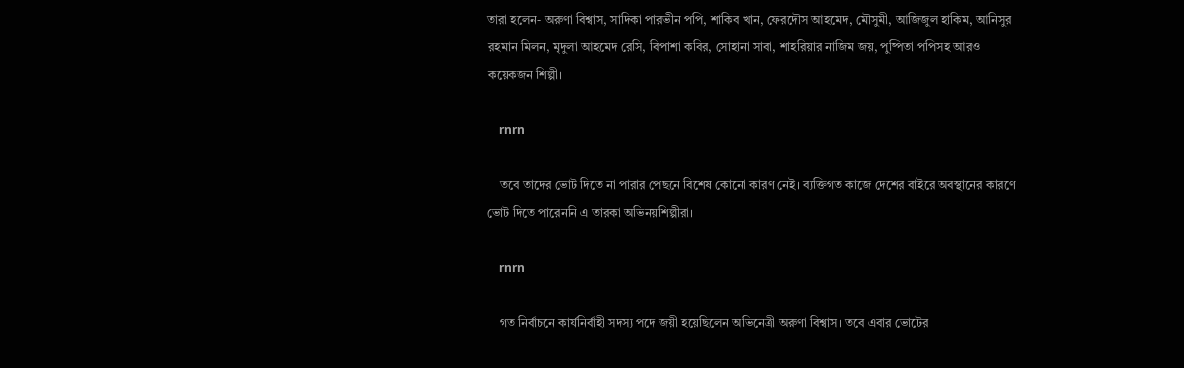তারা হলেন- অরুণা বিশ্বাস, সাদিকা পারভীন পপি, শাকিব খান, ফেরদৌস আহমেদ, মৌসুমী, আজিজুল হাকিম, আনিসুর রহমান মিলন, মৃদুলা আহমেদ রেসি, বিপাশা কবির, সোহানা সাবা, শাহরিয়ার নাজিম জয়, পুষ্পিতা পপিসহ আরও কয়েকজন শিল্পী।

    rnrn

    তবে তাদের ভোট দিতে না পারার পেছনে বিশেষ কোনো কারণ নেই। ব্যক্তিগত কাজে দেশের বাইরে অবস্থানের কারণে ভোট দিতে পারেননি এ তারকা অভিনয়শিল্পীরা।

    rnrn

    গত নির্বাচনে কার্যনির্বাহী সদস্য পদে জয়ী হয়েছিলেন অভিনেত্রী অরুণা বিশ্বাস। তবে এবার ভোটের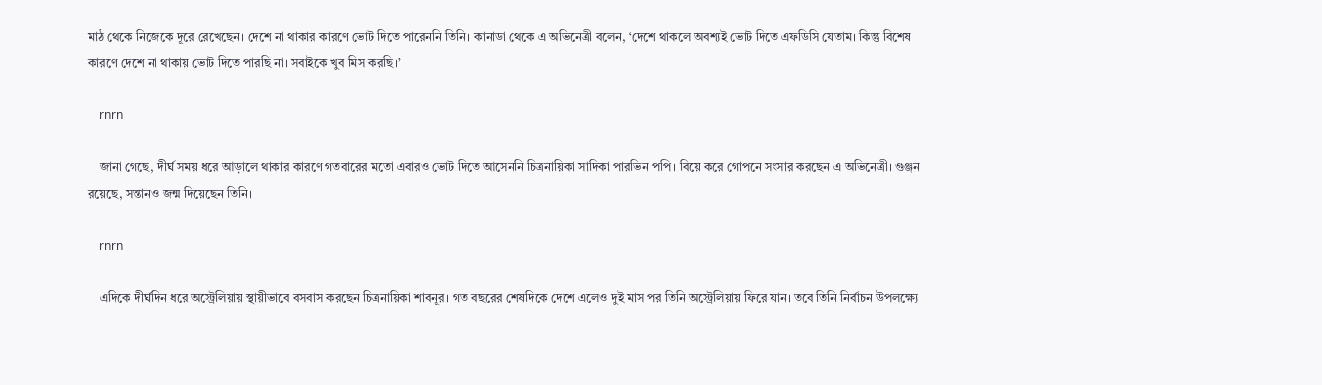মাঠ থেকে নিজেকে দূরে রেখেছেন। দেশে না থাকার কারণে ভোট দিতে পারেননি তিনি। কানাডা থেকে এ অভিনেত্রী বলেন, ‘দেশে থাকলে অবশ্যই ভোট দিতে এফডিসি যেতাম। কিন্তু বিশেষ কারণে দেশে না থাকায় ভোট দিতে পারছি না। সবাইকে খুব মিস করছি।’

    rnrn

    জানা গেছে, দীর্ঘ সময় ধরে আড়ালে থাকার কারণে গতবারের মতো এবারও ভোট দিতে আসেননি চিত্রনায়িকা সাদিকা পারভিন পপি। বিয়ে করে গোপনে সংসার করছেন এ অভিনেত্রী। গুঞ্জন রয়েছে, সন্তানও জন্ম দিয়েছেন তিনি।

    rnrn

    এদিকে দীর্ঘদিন ধরে অস্ট্রেলিয়ায় স্থায়ীভাবে বসবাস করছেন চিত্রনায়িকা শাবনূর। গত বছরের শেষদিকে দেশে এলেও দুই মাস পর তিনি অস্ট্রেলিয়ায় ফিরে যান। তবে তিনি নির্বাচন উপলক্ষ্যে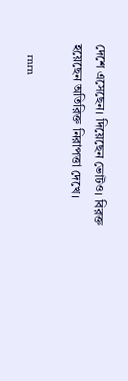দেশে এসেছেন। দিয়েছেন ভোটও। বিরক্ত হয়েছেন অতিরিক্ত নিরাপত্তা দেখে।

    rnrn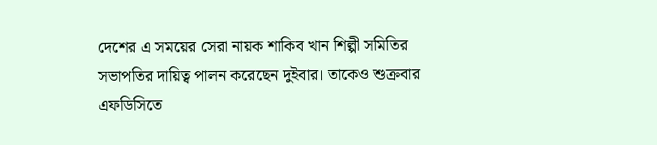দেশের এ সময়ের সেরা নায়ক শাকিব খান শিল্পী সমিতির সভাপতির দায়িত্ব পালন করেছেন দুইবার। তাকেও শুক্রবার এফডিসিতে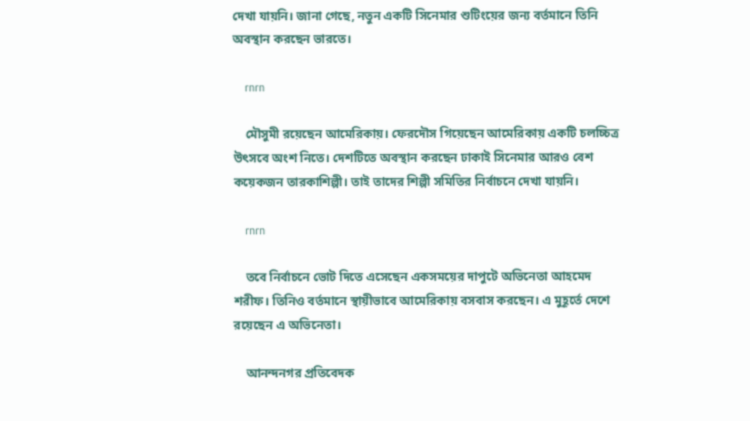দেখা যায়নি। জানা গেছে, নতুন একটি সিনেমার শুটিংয়ের জন্য বর্তমানে তিনি অবস্থান করছেন ভারতে।

    rnrn

    মৌসুমী রয়েছেন আমেরিকায়। ফেরদৌস গিয়েছেন আমেরিকায় একটি চলচ্চিত্র উৎসবে অংশ নিতে। দেশটিতে অবস্থান করছেন ঢাকাই সিনেমার আরও বেশ কয়েকজন তারকাশিল্পী। তাই তাদের শিল্পী সমিতির নির্বাচনে দেখা যায়নি।

    rnrn

    তবে নির্বাচনে ভোট দিতে এসেছেন একসময়ের দাপুটে অভিনেতা আহমেদ শরীফ। তিনিও বর্তমানে স্থায়ীভাবে আমেরিকায় বসবাস করছেন। এ মুহূর্তে দেশে রয়েছেন এ অভিনেতা।

    আনন্দনগর প্রতিবেদক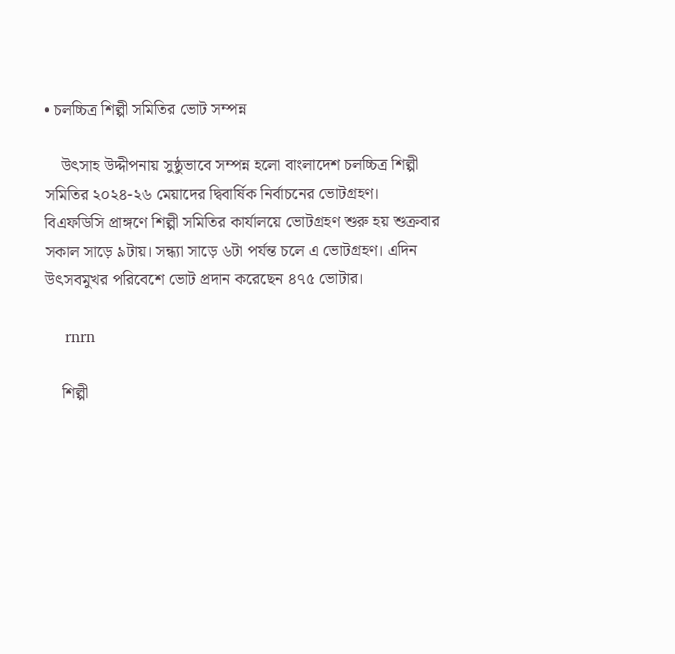• চলচ্চিত্র শিল্পী সমিতির ভোট সম্পন্ন

    উৎসাহ উদ্দীপনায় সুষ্ঠুভাবে সম্পন্ন হলো বাংলাদেশ চলচ্চিত্র শিল্পী সমিতির ২০২৪-২৬ মেয়াদের দ্বিবার্ষিক নির্বাচনের ভোটগ্রহণ। বিএফডিসি প্রাঙ্গণে শিল্পী সমিতির কার্যালয়ে ভোটগ্রহণ শুরু হয় শুক্রবার সকাল সাড়ে ৯টায়। সন্ধ্যা সাড়ে ৬টা পর্যন্ত চলে এ ভোটগ্রহণ। এদিন উৎসবমুখর পরিবেশে ভোট প্রদান করেছেন ৪৭৫ ভোটার।

    rnrn

    শিল্পী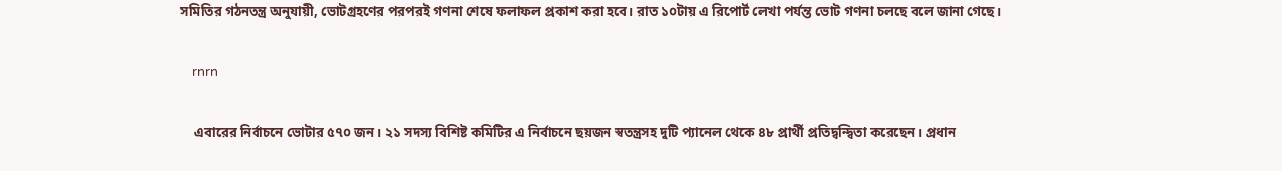সমিতির গঠনতন্ত্র অনুযায়ী, ভোটগ্রহণের পরপরই গণনা শেষে ফলাফল প্রকাশ করা হবে। রাত ১০টায় এ রিপোর্ট লেখা পর্যন্ত ভোট গণনা চলছে বলে জানা গেছে।

    rnrn

    এবারের নির্বাচনে ভোটার ৫৭০ জন। ২১ সদস্য বিশিষ্ট কমিটির এ নির্বাচনে ছয়জন স্বতন্ত্রসহ দুটি প্যানেল থেকে ৪৮ প্রার্থী প্রতিদ্বন্দ্বিতা করেছেন। প্রধান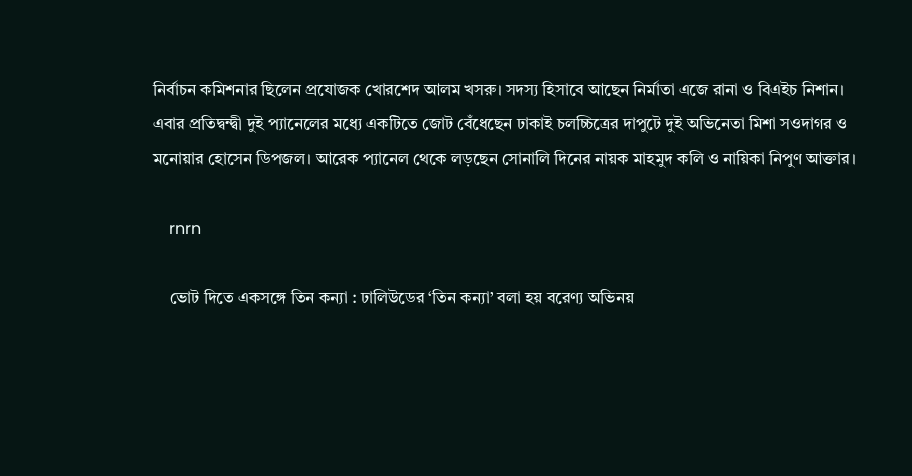নির্বাচন কমিশনার ছিলেন প্রযোজক খোরশেদ আলম খসরু। সদস্য হিসাবে আছেন নির্মাতা এজে রানা ও বিএইচ নিশান। এবার প্রতিদ্বন্দ্বী দুই প্যানেলের মধ্যে একটিতে জোট বেঁধেছেন ঢাকাই চলচ্চিত্রের দাপুটে দুই অভিনেতা মিশা সওদাগর ও মনোয়ার হোসেন ডিপজল। আরেক প্যানেল থেকে লড়ছেন সোনালি দিনের নায়ক মাহমুদ কলি ও নায়িকা নিপুণ আক্তার।

    rnrn

    ভোট দিতে একসঙ্গে তিন কন্যা : ঢালিউডের ‘তিন কন্যা’ বলা হয় বরেণ্য অভিনয়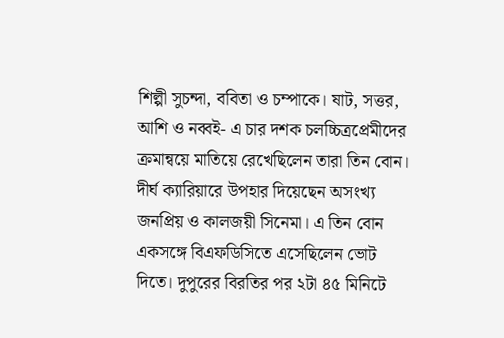শিল্পী সুচন্দা, ববিতা ও চম্পাকে। ষাট, সত্তর, আশি ও নব্বই- এ চার দশক চলচ্চিত্রপ্রেমীদের ক্রমান্বয়ে মাতিয়ে রেখেছিলেন তারা তিন বোন। দীর্ঘ ক্যারিয়ারে উপহার দিয়েছেন অসংখ্য জনপ্রিয় ও কালজয়ী সিনেমা। এ তিন বোন একসঙ্গে বিএফডিসিতে এসেছিলেন ভোট দিতে। দুপুরের বিরতির পর ২টা ৪৫ মিনিটে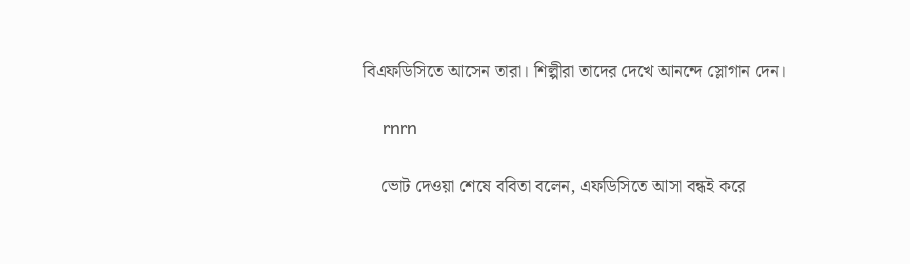বিএফডিসিতে আসেন তারা। শিল্পীরা তাদের দেখে আনন্দে স্লোগান দেন।

    rnrn

    ভোট দেওয়া শেষে ববিতা বলেন, এফডিসিতে আসা বন্ধই করে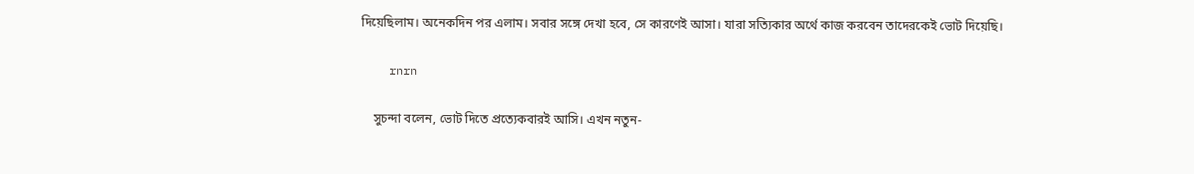দিয়েছিলাম। অনেকদিন পর এলাম। সবার সঙ্গে দেখা হবে, সে কারণেই আসা। যারা সত্যিকার অর্থে কাজ করবেন তাদেরকেই ভোট দিয়েছি।

    rnrn

    সুচন্দা বলেন, ভোট দিতে প্রত্যেকবারই আসি। এখন নতুন-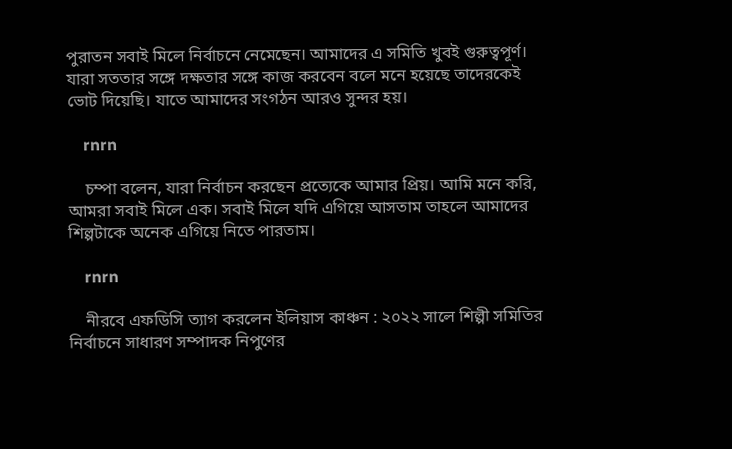পুরাতন সবাই মিলে নির্বাচনে নেমেছেন। আমাদের এ সমিতি খুবই গুরুত্বপূর্ণ। যারা সততার সঙ্গে দক্ষতার সঙ্গে কাজ করবেন বলে মনে হয়েছে তাদেরকেই ভোট দিয়েছি। যাতে আমাদের সংগঠন আরও সুন্দর হয়।

    rnrn

    চম্পা বলেন, যারা নির্বাচন করছেন প্রত্যেকে আমার প্রিয়। আমি মনে করি, আমরা সবাই মিলে এক। সবাই মিলে যদি এগিয়ে আসতাম তাহলে আমাদের শিল্পটাকে অনেক এগিয়ে নিতে পারতাম।

    rnrn

    নীরবে এফডিসি ত্যাগ করলেন ইলিয়াস কাঞ্চন : ২০২২ সালে শিল্পী সমিতির নির্বাচনে সাধারণ সম্পাদক নিপুণের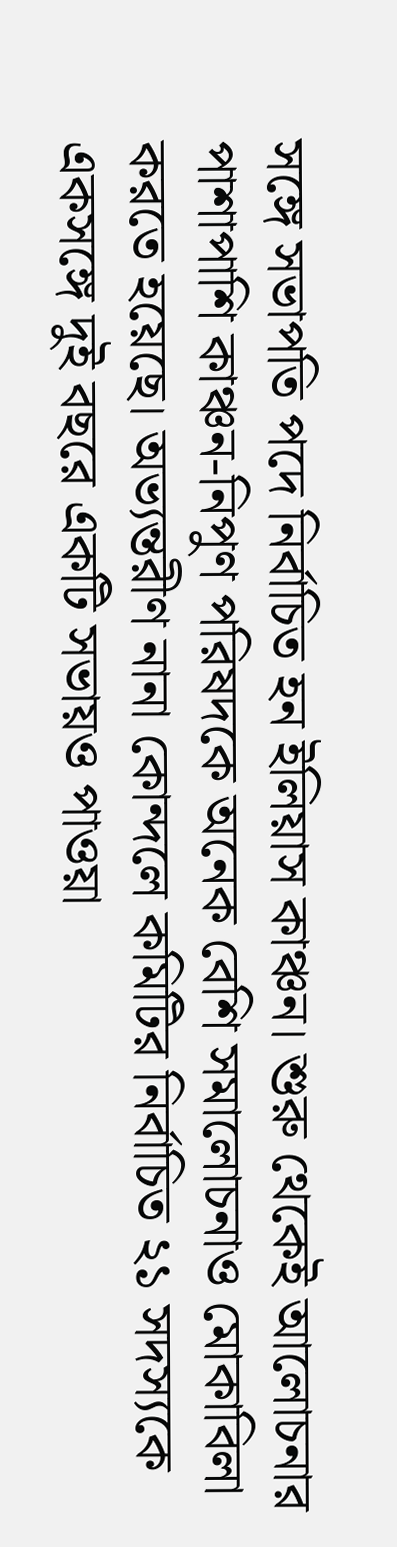সঙ্গে সভাপতি পদে নির্বাচিত হন ইলিয়াস কাঞ্চন। শুরু থেকেই আলোচনার পাশাপাশি কাঞ্চন-নিপুণ পরিষদকে অনেক বেশি সমালোচনাও মোকাবিলা করতে হয়েছে। অভ্যন্তরীণ নানা কোন্দলে কমিটির নির্বাচিত ২১ সদস্যকে একসঙ্গে দুই বছরে একটি সভায়ও পাওয়া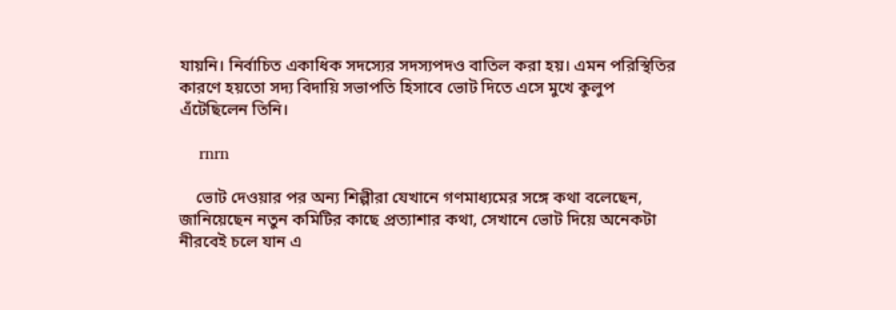যায়নি। নির্বাচিত একাধিক সদস্যের সদস্যপদও বাতিল করা হয়। এমন পরিস্থিতির কারণে হয়তো সদ্য বিদায়ি সভাপতি হিসাবে ভোট দিতে এসে মুখে কুলুপ এঁটেছিলেন তিনি।

    rnrn

    ভোট দেওয়ার পর অন্য শিল্পীরা যেখানে গণমাধ্যমের সঙ্গে কথা বলেছেন, জানিয়েছেন নতুন কমিটির কাছে প্রত্যাশার কথা, সেখানে ভোট দিয়ে অনেকটা নীরবেই চলে যান এ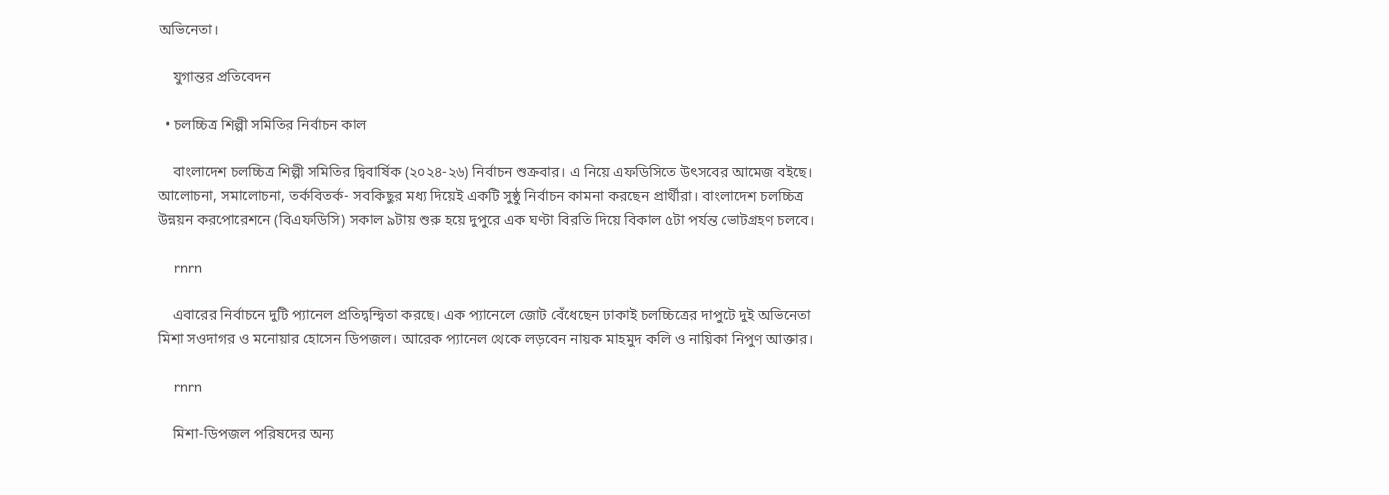অভিনেতা।

    যুগান্তর প্রতিবেদন

  • চলচ্চিত্র শিল্পী সমিতির নির্বাচন কাল

    বাংলাদেশ চলচ্চিত্র শিল্পী সমিতির দ্বিবার্ষিক (২০২৪-২৬) নির্বাচন শুক্রবার। এ নিয়ে এফডিসিতে উৎসবের আমেজ বইছে। আলোচনা, সমালোচনা, তর্কবিতর্ক- সবকিছুর মধ্য দিয়েই একটি সুষ্ঠু নির্বাচন কামনা করছেন প্রার্থীরা। বাংলাদেশ চলচ্চিত্র উন্নয়ন করপোরেশনে (বিএফডিসি) সকাল ৯টায় শুরু হয়ে দুপুরে এক ঘণ্টা বিরতি দিয়ে বিকাল ৫টা পর্যন্ত ভোটগ্রহণ চলবে।

    rnrn

    এবারের নির্বাচনে দুটি প্যানেল প্রতিদ্বন্দ্বিতা করছে। এক প্যানেলে জোট বেঁধেছেন ঢাকাই চলচ্চিত্রের দাপুটে দুই অভিনেতা মিশা সওদাগর ও মনোয়ার হোসেন ডিপজল। আরেক প্যানেল থেকে লড়বেন নায়ক মাহমুদ কলি ও নায়িকা নিপুণ আক্তার।

    rnrn

    মিশা-ডিপজল পরিষদের অন্য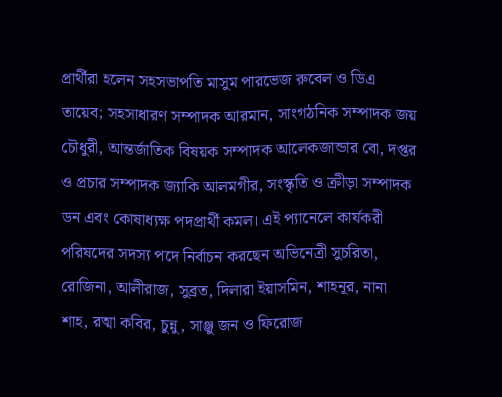প্রার্থীরা হলেন সহসভাপতি মাসুম পারভেজ রুবেল ও ডিএ তায়েব; সহসাধারণ সম্পাদক আরমান, সাংগঠনিক সম্পাদক জয় চৌধুরী, আন্তর্জাতিক বিষয়ক সম্পাদক আলেকজান্ডার বো, দপ্তর ও প্রচার সম্পাদক জ্যাকি আলমগীর, সংস্কৃতি ও ক্রীড়া সম্পাদক ডন এবং কোষাধ্যক্ষ পদপ্রার্থী কমল। এই প্যানেলে কার্যকরী পরিষদের সদস্য পদে নির্বাচন করছেন অভিনেত্রী সুচরিতা, রোজিনা, আলীরাজ, সুব্রত, দিলারা ইয়াসমিন, শাহনূর, নানা শাহ, রত্মা কবির, চুন্নু, সাঞ্জু জন ও ফিরোজ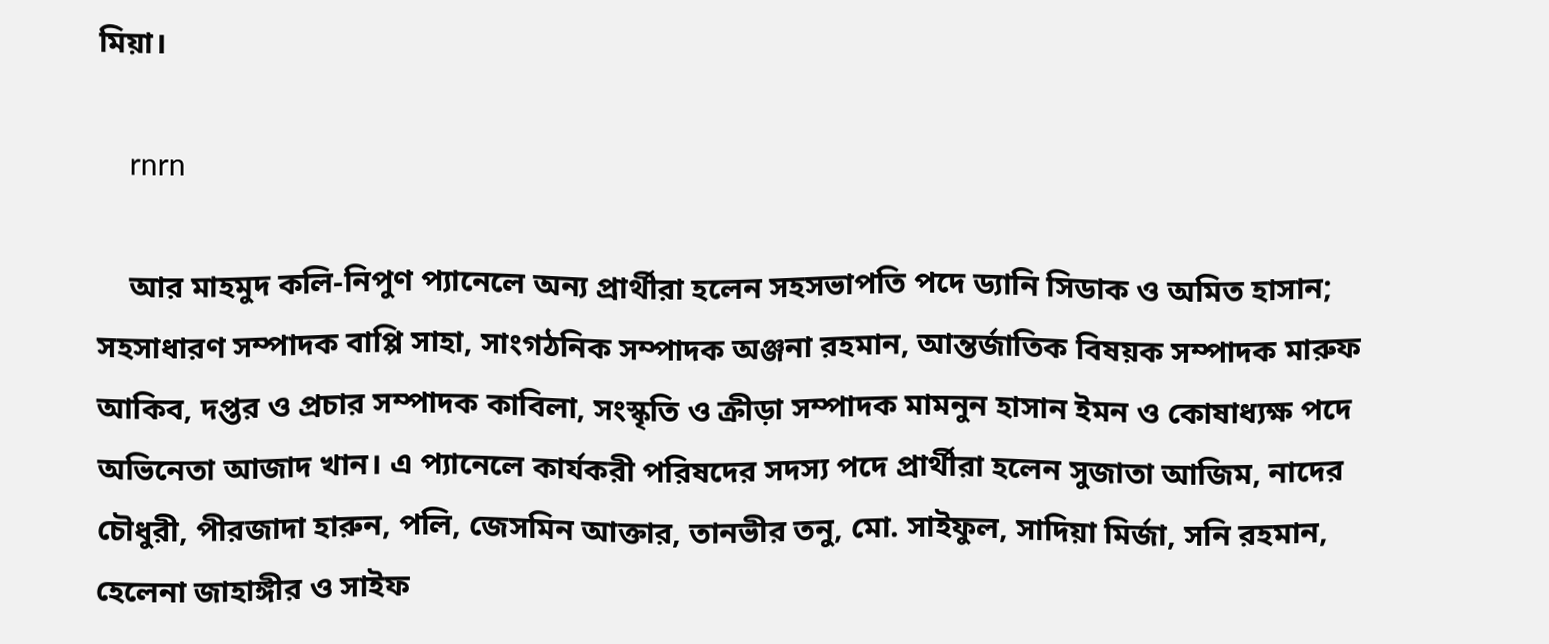মিয়া।

    rnrn

    আর মাহমুদ কলি-নিপুণ প্যানেলে অন্য প্রার্থীরা হলেন সহসভাপতি পদে ড্যানি সিডাক ও অমিত হাসান; সহসাধারণ সম্পাদক বাপ্পি সাহা, সাংগঠনিক সম্পাদক অঞ্জনা রহমান, আন্তর্জাতিক বিষয়ক সম্পাদক মারুফ আকিব, দপ্তর ও প্রচার সম্পাদক কাবিলা, সংস্কৃতি ও ক্রীড়া সম্পাদক মামনুন হাসান ইমন ও কোষাধ্যক্ষ পদে অভিনেতা আজাদ খান। এ প্যানেলে কার্যকরী পরিষদের সদস্য পদে প্রার্থীরা হলেন সুজাতা আজিম, নাদের চৌধুরী, পীরজাদা হারুন, পলি, জেসমিন আক্তার, তানভীর তনু, মো. সাইফুল, সাদিয়া মির্জা, সনি রহমান, হেলেনা জাহাঙ্গীর ও সাইফ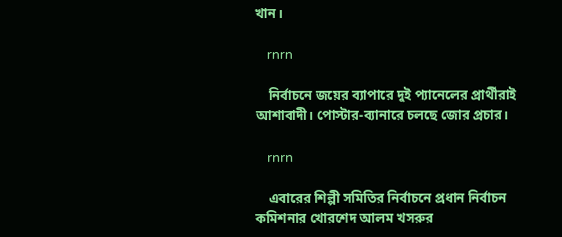খান।

    rnrn

    নির্বাচনে জয়ের ব্যাপারে দুই প্যানেলের প্রার্থীরাই আশাবাদী। পোস্টার-ব্যানারে চলছে জোর প্রচার।

    rnrn

    এবারের শিল্পী সমিতির নির্বাচনে প্রধান নির্বাচন কমিশনার খোরশেদ আলম খসরুর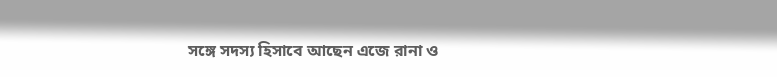সঙ্গে সদস্য হিসাবে আছেন এজে রানা ও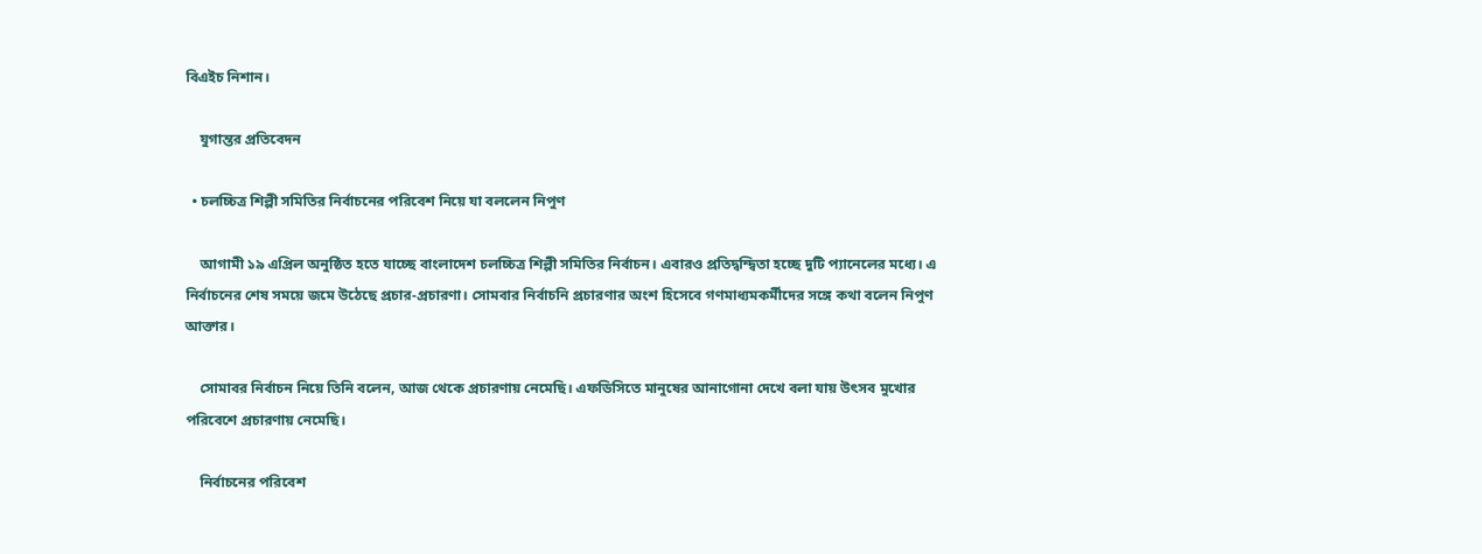বিএইচ নিশান।

    যুগান্তর প্রতিবেদন

  • চলচ্চিত্র শিল্পী সমিতির নির্বাচনের পরিবেশ নিয়ে যা বললেন নিপুণ

    আগামী ১৯ এপ্রিল অনুষ্ঠিত হতে যাচ্ছে বাংলাদেশ চলচ্চিত্র শিল্পী সমিতির নির্বাচন। এবারও প্রতিদ্বন্দ্বিতা হচ্ছে দুটি প্যানেলের মধ্যে। এ নির্বাচনের শেষ সময়ে জমে উঠেছে প্রচার-প্রচারণা। সোমবার নির্বাচনি প্রচারণার অংশ হিসেবে গণমাধ্যমকর্মীদের সঙ্গে কথা বলেন নিপুণ আক্তার।

    সোমাবর নির্বাচন নিয়ে তিনি বলেন, আজ থেকে প্রচারণায় নেমেছি। এফডিসিতে মানুষের আনাগোনা দেখে বলা যায় উৎসব মুখোর পরিবেশে প্রচারণায় নেমেছি।

    নির্বাচনের পরিবেশ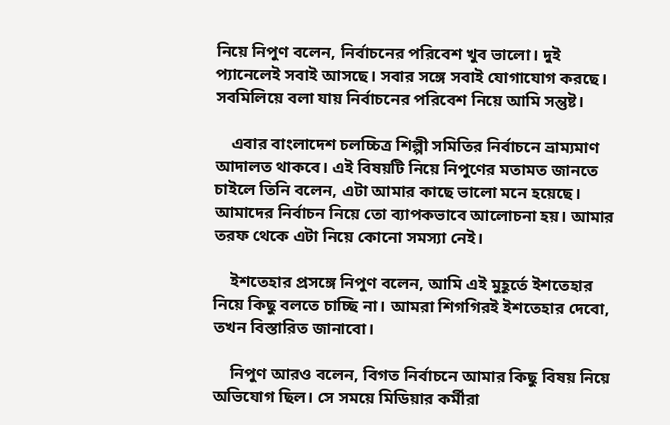নিয়ে নিপুণ বলেন, নির্বাচনের পরিবেশ খুব ভালো। দুই প্যানেলেই সবাই আসছে। সবার সঙ্গে সবাই যোগাযোগ করছে। সবমিলিয়ে বলা যায় নির্বাচনের পরিবেশ নিয়ে আমি সন্তুষ্ট।

    এবার বাংলাদেশ চলচ্চিত্র শিল্পী সমিতির নির্বাচনে ভ্রাম্যমাণ আদালত থাকবে। এই বিষয়টি নিয়ে নিপুণের মতামত জানতে চাইলে তিনি বলেন, এটা আমার কাছে ভালো মনে হয়েছে। আমাদের নির্বাচন নিয়ে তো ব্যাপকভাবে আলোচনা হয়। আমার তরফ থেকে এটা নিয়ে কোনো সমস্যা নেই।

    ইশতেহার প্রসঙ্গে নিপুণ বলেন, আমি এই মুহূর্তে ইশতেহার নিয়ে কিছু বলতে চাচ্ছি না। আমরা শিগগিরই ইশতেহার দেবো, তখন বিস্তারিত জানাবো।

    নিপুণ আরও বলেন, বিগত নির্বাচনে আমার কিছু বিষয় নিয়ে অভিযোগ ছিল। সে সময়ে মিডিয়ার কর্মীরা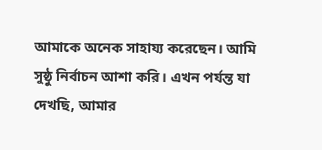আমাকে অনেক সাহায্য করেছেন। আমি সুষ্ঠু নির্বাচন আশা করি। এখন পর্যন্ত যা দেখছি, আমার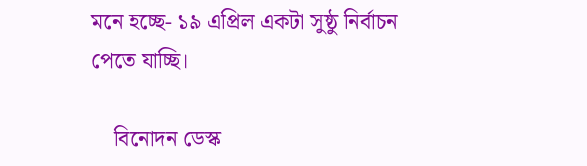মনে হচ্ছে- ১৯ এপ্রিল একটা সুষ্ঠু নির্বাচন পেতে যাচ্ছি।

    বিনোদন ডেস্ক